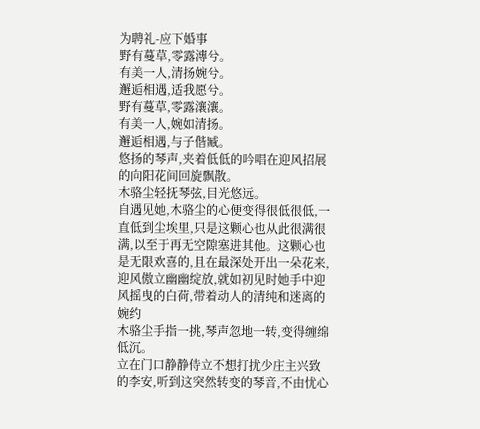为聘礼-应下婚事
野有蔓草,零露漙兮。
有美一人,清扬婉兮。
邂逅相遇,适我愿兮。
野有蔓草,零露瀼瀼。
有美一人,婉如清扬。
邂逅相遇,与子偕臧。
悠扬的琴声,夹着低低的吟唱在迎风招展的向阳花间回旋飘散。
木骆尘轻抚琴弦,目光悠远。
自遇见她,木骆尘的心便变得很低很低,一直低到尘埃里,只是这颗心也从此很满很满,以至于再无空隙塞进其他。这颗心也是无限欢喜的,且在最深处开出一朵花来,迎风傲立幽幽绽放,就如初见时她手中迎风摇曳的白荷,带着动人的清纯和迷离的婉约
木骆尘手指一挑,琴声忽地一转,变得缠绵低沉。
立在门口静静侍立不想打扰少庄主兴致的李安,听到这突然转变的琴音,不由忧心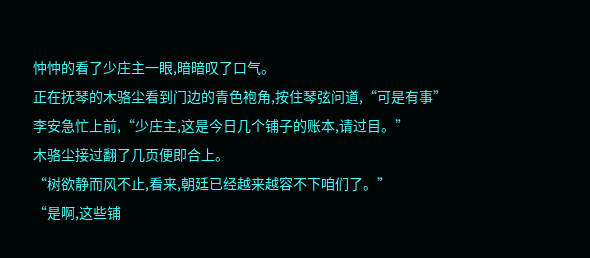忡忡的看了少庄主一眼,暗暗叹了口气。
正在抚琴的木骆尘看到门边的青色袍角,按住琴弦问道,“可是有事”
李安急忙上前,“少庄主,这是今日几个铺子的账本,请过目。”
木骆尘接过翻了几页便即合上。
“树欲静而风不止,看来,朝廷已经越来越容不下咱们了。”
“是啊,这些铺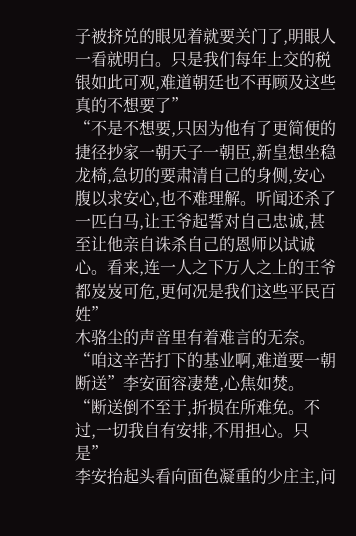子被挤兑的眼见着就要关门了,明眼人一看就明白。只是我们每年上交的税银如此可观,难道朝廷也不再顾及这些真的不想要了”
“不是不想要,只因为他有了更简便的捷径抄家一朝天子一朝臣,新皇想坐稳龙椅,急切的要肃清自己的身侧,安心腹以求安心,也不难理解。听闻还杀了一匹白马,让王爷起誓对自己忠诚,甚至让他亲自诛杀自己的恩师以试诚心。看来,连一人之下万人之上的王爷都岌岌可危,更何况是我们这些平民百姓”
木骆尘的声音里有着难言的无奈。
“咱这辛苦打下的基业啊,难道要一朝断送”李安面容凄楚,心焦如焚。
“断送倒不至于,折损在所难免。不过,一切我自有安排,不用担心。只是”
李安抬起头看向面色凝重的少庄主,问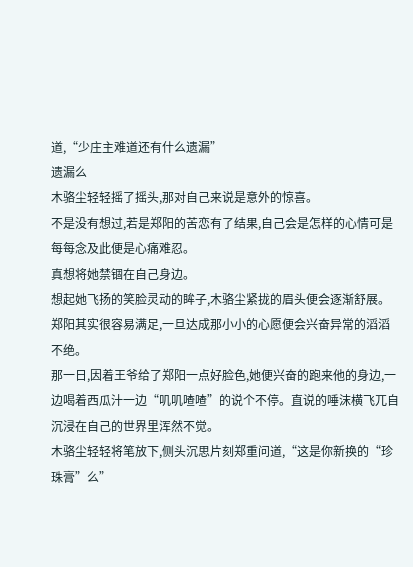道,“少庄主难道还有什么遗漏”
遗漏么
木骆尘轻轻摇了摇头,那对自己来说是意外的惊喜。
不是没有想过,若是郑阳的苦恋有了结果,自己会是怎样的心情可是每每念及此便是心痛难忍。
真想将她禁锢在自己身边。
想起她飞扬的笑脸灵动的眸子,木骆尘紧拢的眉头便会逐渐舒展。
郑阳其实很容易满足,一旦达成那小小的心愿便会兴奋异常的滔滔不绝。
那一日,因着王爷给了郑阳一点好脸色,她便兴奋的跑来他的身边,一边喝着西瓜汁一边“叽叽喳喳”的说个不停。直说的唾沫横飞兀自沉浸在自己的世界里浑然不觉。
木骆尘轻轻将笔放下,侧头沉思片刻郑重问道,“这是你新换的“珍珠膏”么”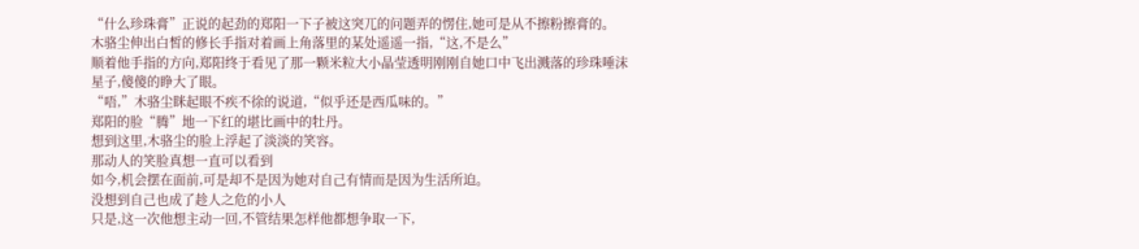“什么珍珠膏”正说的起劲的郑阳一下子被这突兀的问题弄的愣住,她可是从不擦粉擦膏的。
木骆尘伸出白皙的修长手指对着画上角落里的某处遥遥一指,“这,不是么”
顺着他手指的方向,郑阳终于看见了那一颗米粒大小晶莹透明刚刚自她口中飞出溅落的珍珠唾沫星子,傻傻的睁大了眼。
“唔,”木骆尘眯起眼不疾不徐的说道,“似乎还是西瓜味的。”
郑阳的脸“腾”地一下红的堪比画中的牡丹。
想到这里,木骆尘的脸上浮起了淡淡的笑容。
那动人的笑脸真想一直可以看到
如今,机会摆在面前,可是却不是因为她对自己有情而是因为生活所迫。
没想到自己也成了趁人之危的小人
只是,这一次他想主动一回,不管结果怎样他都想争取一下,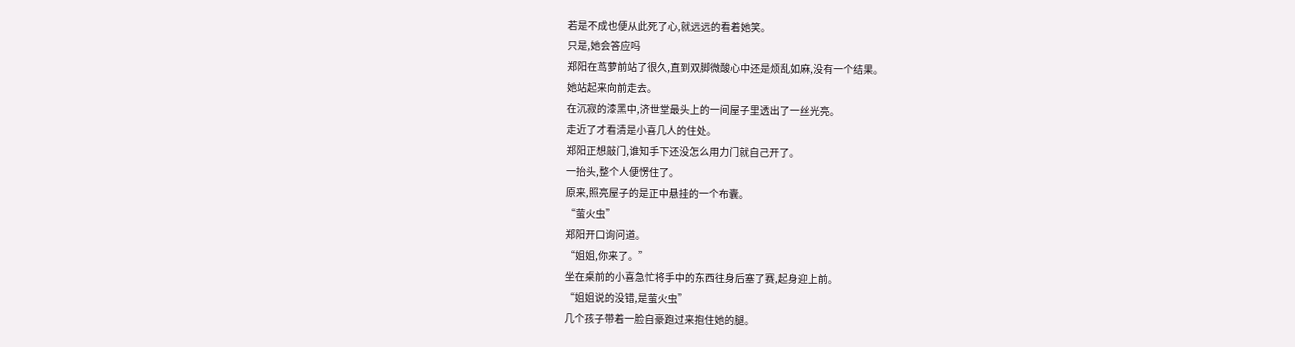若是不成也便从此死了心,就远远的看着她笑。
只是,她会答应吗
郑阳在茑萝前站了很久,直到双脚微酸心中还是烦乱如麻,没有一个结果。
她站起来向前走去。
在沉寂的漆黑中,济世堂最头上的一间屋子里透出了一丝光亮。
走近了才看清是小喜几人的住处。
郑阳正想敲门,谁知手下还没怎么用力门就自己开了。
一抬头,整个人便愣住了。
原来,照亮屋子的是正中悬挂的一个布囊。
“萤火虫”
郑阳开口询问道。
“姐姐,你来了。”
坐在桌前的小喜急忙将手中的东西往身后塞了赛,起身迎上前。
“姐姐说的没错,是萤火虫”
几个孩子带着一脸自豪跑过来抱住她的腿。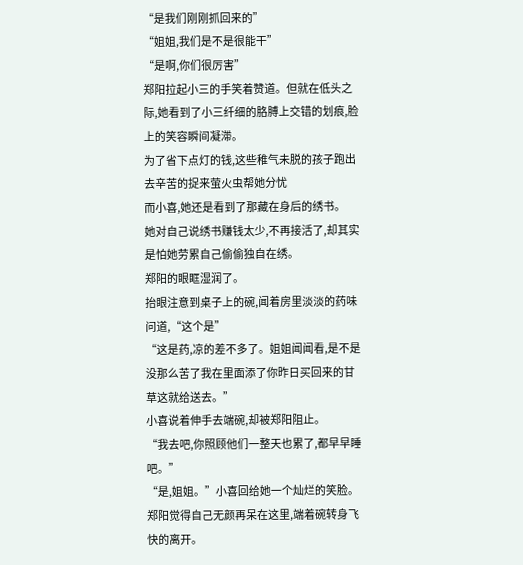“是我们刚刚抓回来的”
“姐姐,我们是不是很能干”
“是啊,你们很厉害”
郑阳拉起小三的手笑着赞道。但就在低头之际,她看到了小三纤细的胳膊上交错的划痕,脸上的笑容瞬间凝滞。
为了省下点灯的钱,这些稚气未脱的孩子跑出去辛苦的捉来萤火虫帮她分忧
而小喜,她还是看到了那藏在身后的绣书。
她对自己说绣书赚钱太少,不再接活了,却其实是怕她劳累自己偷偷独自在绣。
郑阳的眼眶湿润了。
抬眼注意到桌子上的碗,闻着房里淡淡的药味问道,“这个是”
“这是药,凉的差不多了。姐姐闻闻看,是不是没那么苦了我在里面添了你昨日买回来的甘草这就给送去。”
小喜说着伸手去端碗,却被郑阳阻止。
“我去吧,你照顾他们一整天也累了,都早早睡吧。”
“是,姐姐。”小喜回给她一个灿烂的笑脸。
郑阳觉得自己无颜再呆在这里,端着碗转身飞快的离开。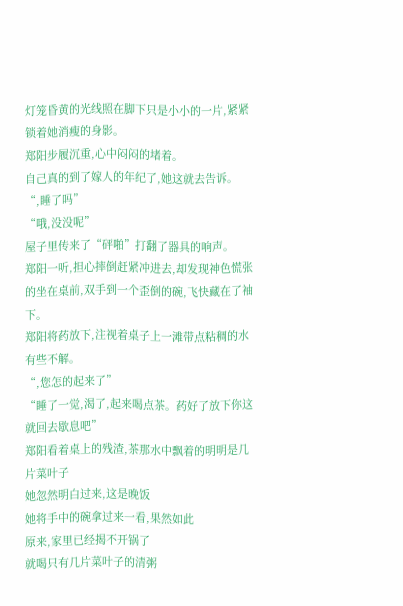灯笼昏黄的光线照在脚下只是小小的一片,紧紧锁着她消瘦的身影。
郑阳步履沉重,心中闷闷的堵着。
自己真的到了嫁人的年纪了,她这就去告诉。
“,睡了吗”
“哦,没没呢”
屋子里传来了“砰啪”打翻了器具的响声。
郑阳一听,担心摔倒赶紧冲进去,却发现神色慌张的坐在桌前,双手到一个歪倒的碗,飞快藏在了袖下。
郑阳将药放下,注视着桌子上一滩带点粘稠的水有些不解。
“,您怎的起来了”
“睡了一觉,渴了,起来喝点茶。药好了放下你这就回去歇息吧”
郑阳看着桌上的残渣,茶那水中飘着的明明是几片菜叶子
她忽然明白过来,这是晚饭
她将手中的碗拿过来一看,果然如此
原来,家里已经揭不开锅了
就喝只有几片菜叶子的清粥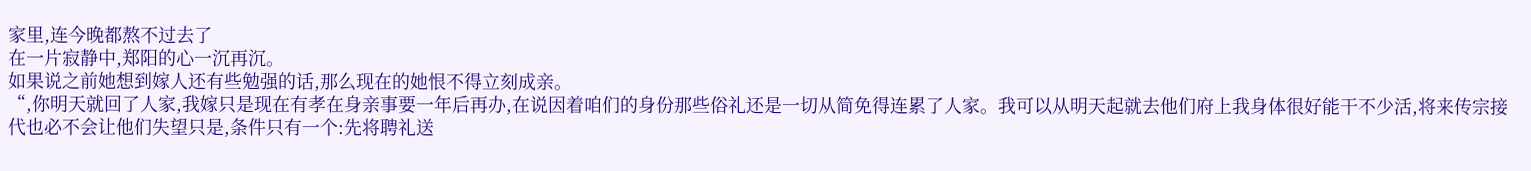家里,连今晚都熬不过去了
在一片寂静中,郑阳的心一沉再沉。
如果说之前她想到嫁人还有些勉强的话,那么现在的她恨不得立刻成亲。
“,你明天就回了人家,我嫁只是现在有孝在身亲事要一年后再办,在说因着咱们的身份那些俗礼还是一切从简免得连累了人家。我可以从明天起就去他们府上我身体很好能干不少活,将来传宗接代也必不会让他们失望只是,条件只有一个:先将聘礼送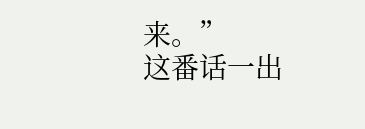来。”
这番话一出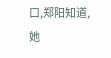口,郑阳知道,她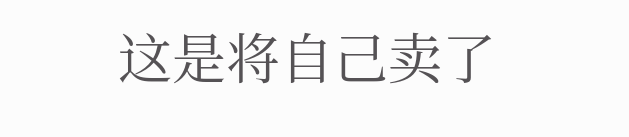这是将自己卖了